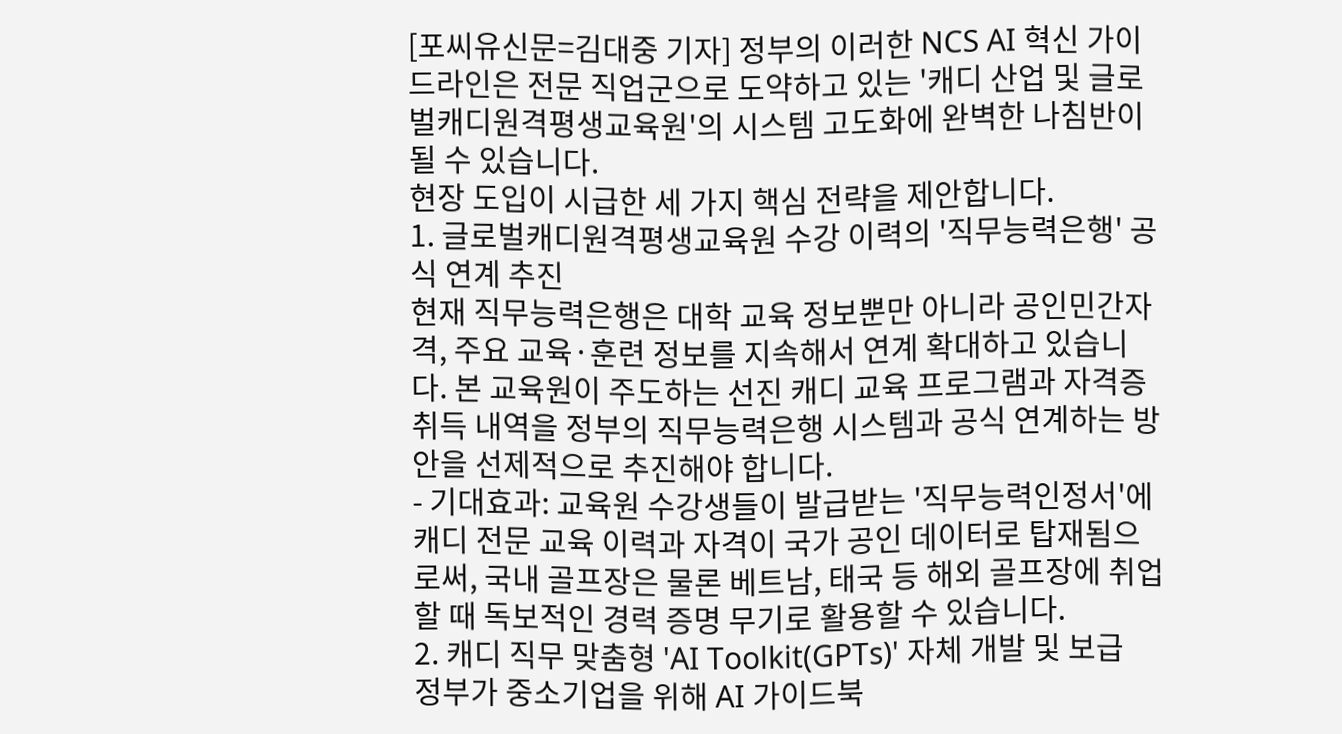[포씨유신문=김대중 기자] 정부의 이러한 NCS AI 혁신 가이드라인은 전문 직업군으로 도약하고 있는 '캐디 산업 및 글로벌캐디원격평생교육원'의 시스템 고도화에 완벽한 나침반이 될 수 있습니다.
현장 도입이 시급한 세 가지 핵심 전략을 제안합니다.
1. 글로벌캐디원격평생교육원 수강 이력의 '직무능력은행' 공식 연계 추진
현재 직무능력은행은 대학 교육 정보뿐만 아니라 공인민간자격, 주요 교육·훈련 정보를 지속해서 연계 확대하고 있습니다. 본 교육원이 주도하는 선진 캐디 교육 프로그램과 자격증 취득 내역을 정부의 직무능력은행 시스템과 공식 연계하는 방안을 선제적으로 추진해야 합니다.
- 기대효과: 교육원 수강생들이 발급받는 '직무능력인정서'에 캐디 전문 교육 이력과 자격이 국가 공인 데이터로 탑재됨으로써, 국내 골프장은 물론 베트남, 태국 등 해외 골프장에 취업할 때 독보적인 경력 증명 무기로 활용할 수 있습니다.
2. 캐디 직무 맞춤형 'AI Toolkit(GPTs)' 자체 개발 및 보급
정부가 중소기업을 위해 AI 가이드북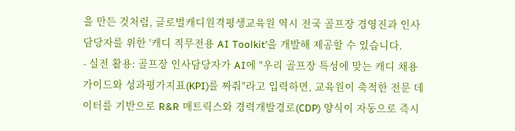을 만든 것처럼, 글로벌캐디원격평생교육원 역시 전국 골프장 경영진과 인사담당자를 위한 '캐디 직무전용 AI Toolkit'을 개발해 제공할 수 있습니다.
- 실전 활용: 골프장 인사담당자가 AI에 "우리 골프장 특성에 맞는 캐디 채용 가이드와 성과평가지표(KPI)를 짜줘"라고 입력하면, 교육원이 축적한 전문 데이터를 기반으로 R&R 매트릭스와 경력개발경로(CDP) 양식이 자동으로 즉시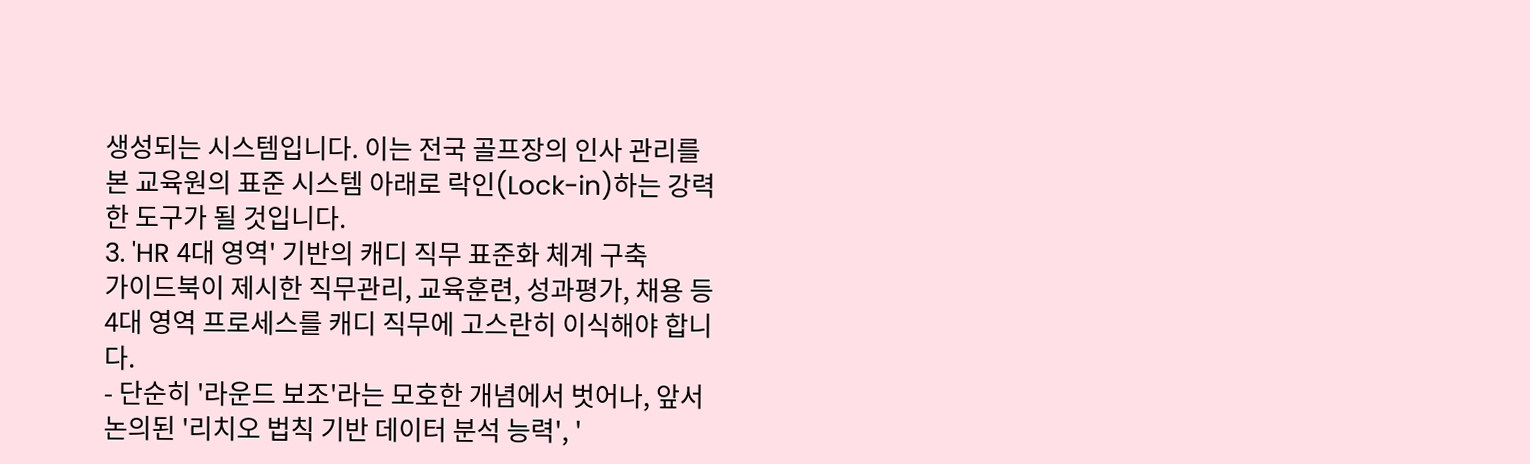생성되는 시스템입니다. 이는 전국 골프장의 인사 관리를 본 교육원의 표준 시스템 아래로 락인(Lock-in)하는 강력한 도구가 될 것입니다.
3. 'HR 4대 영역' 기반의 캐디 직무 표준화 체계 구축
가이드북이 제시한 직무관리, 교육훈련, 성과평가, 채용 등 4대 영역 프로세스를 캐디 직무에 고스란히 이식해야 합니다.
- 단순히 '라운드 보조'라는 모호한 개념에서 벗어나, 앞서 논의된 '리치오 법칙 기반 데이터 분석 능력', '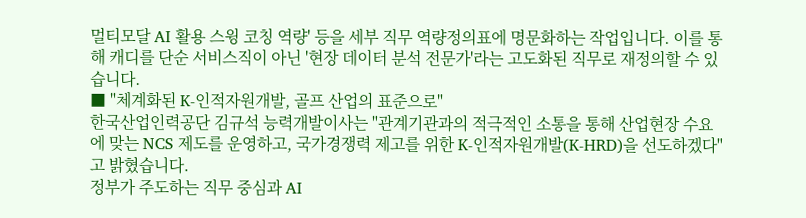멀티모달 AI 활용 스윙 코칭 역량' 등을 세부 직무 역량정의표에 명문화하는 작업입니다. 이를 통해 캐디를 단순 서비스직이 아닌 '현장 데이터 분석 전문가'라는 고도화된 직무로 재정의할 수 있습니다.
■ "체계화된 K-인적자원개발, 골프 산업의 표준으로"
한국산업인력공단 김규석 능력개발이사는 "관계기관과의 적극적인 소통을 통해 산업현장 수요에 맞는 NCS 제도를 운영하고, 국가경쟁력 제고를 위한 K-인적자원개발(K-HRD)을 선도하겠다"고 밝혔습니다.
정부가 주도하는 직무 중심과 AI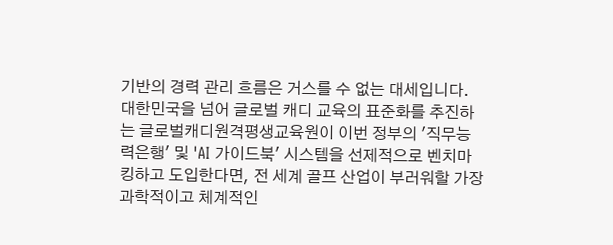기반의 경력 관리 흐름은 거스를 수 없는 대세입니다. 대한민국을 넘어 글로벌 캐디 교육의 표준화를 추진하는 글로벌캐디원격평생교육원이 이번 정부의 '직무능력은행' 및 'AI 가이드북' 시스템을 선제적으로 벤치마킹하고 도입한다면, 전 세계 골프 산업이 부러워할 가장 과학적이고 체계적인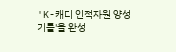'K-캐디 인적자원 양성 기틀'을 완성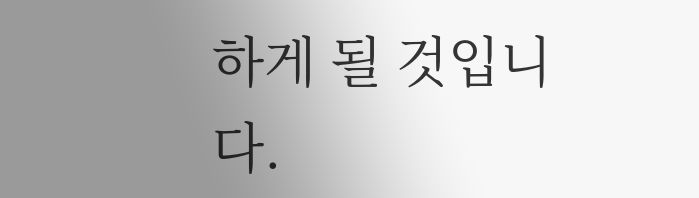하게 될 것입니다.